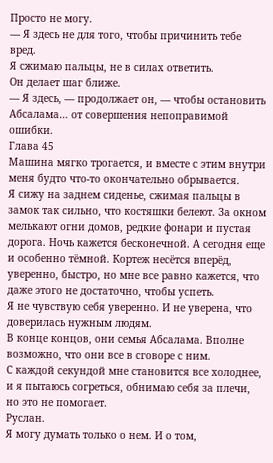Просто не могу.
— Я здесь не для того, чтобы причинить тебе вред.
Я сжимаю пальцы, не в силах ответить.
Он делает шаг ближе.
— Я здесь, — продолжает он, — чтобы остановить Абсалама… от совершения непоправимой ошибки.
Глава 45
Машина мягко трогается, и вместе с этим внутри меня будто что-то окончательно обрывается.
Я сижу на заднем сиденье, сжимая пальцы в замок так сильно, что костяшки белеют. За окном мелькают огни домов, редкие фонари и пустая дорога. Ночь кажется бесконечной. А сегодня еще и особенно тёмной. Кортеж несётся вперёд, уверенно, быстро, но мне все равно кажется, что даже этого не достаточно, чтобы успеть.
Я не чувствую себя уверенно. И не уверена, что доверилась нужным людям.
В конце концов, они семья Абсалама. Вполне возможно, что они все в сговоре с ним.
С каждой секундой мне становится все холоднее, и я пытаюсь согреться, обнимаю себя за плечи, но это не помогает.
Руслан.
Я могу думать только о нем. И о том,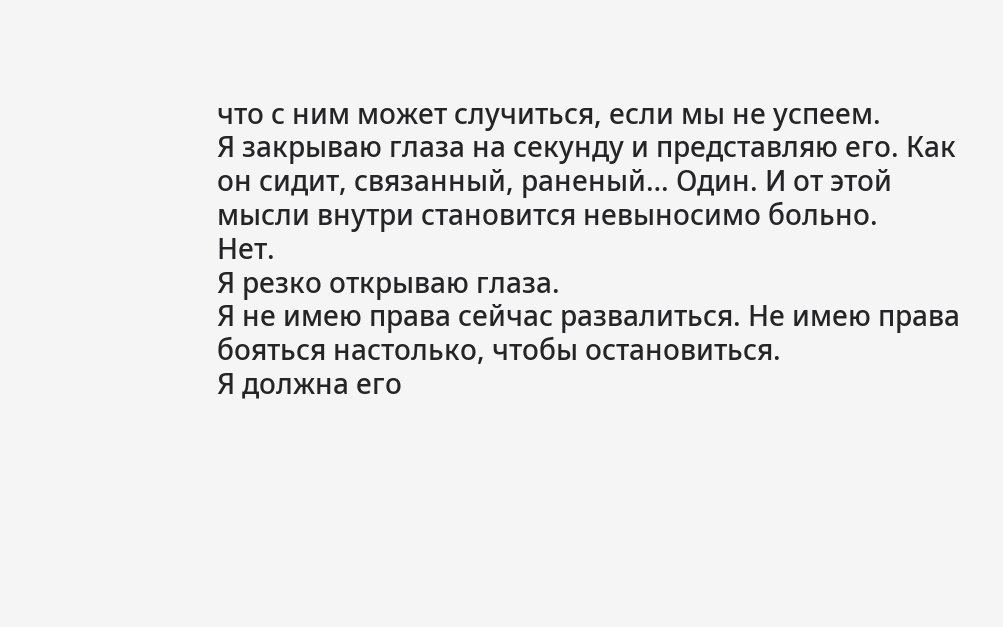что с ним может случиться, если мы не успеем.
Я закрываю глаза на секунду и представляю его. Как он сидит, связанный, раненый… Один. И от этой мысли внутри становится невыносимо больно.
Нет.
Я резко открываю глаза.
Я не имею права сейчас развалиться. Не имею права бояться настолько, чтобы остановиться.
Я должна его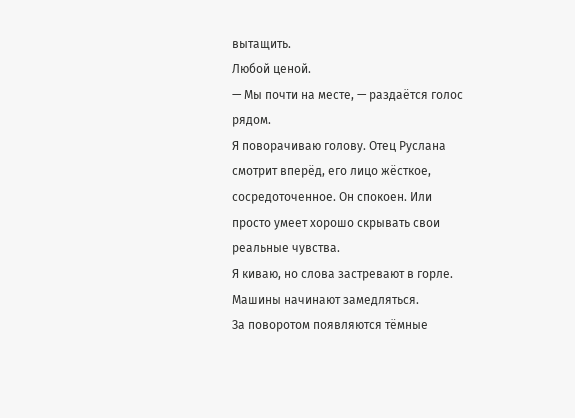вытащить.
Любой ценой.
— Мы почти на месте, — раздаётся голос рядом.
Я поворачиваю голову. Отец Руслана смотрит вперёд, его лицо жёсткое, сосредоточенное. Он спокоен. Или просто умеет хорошо скрывать свои реальные чувства.
Я киваю, но слова застревают в горле.
Машины начинают замедляться.
За поворотом появляются тёмные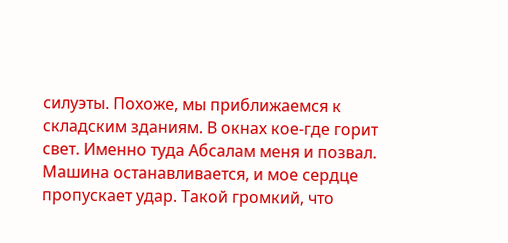силуэты. Похоже, мы приближаемся к складским зданиям. В окнах кое-где горит свет. Именно туда Абсалам меня и позвал.
Машина останавливается, и мое сердце пропускает удар. Такой громкий, что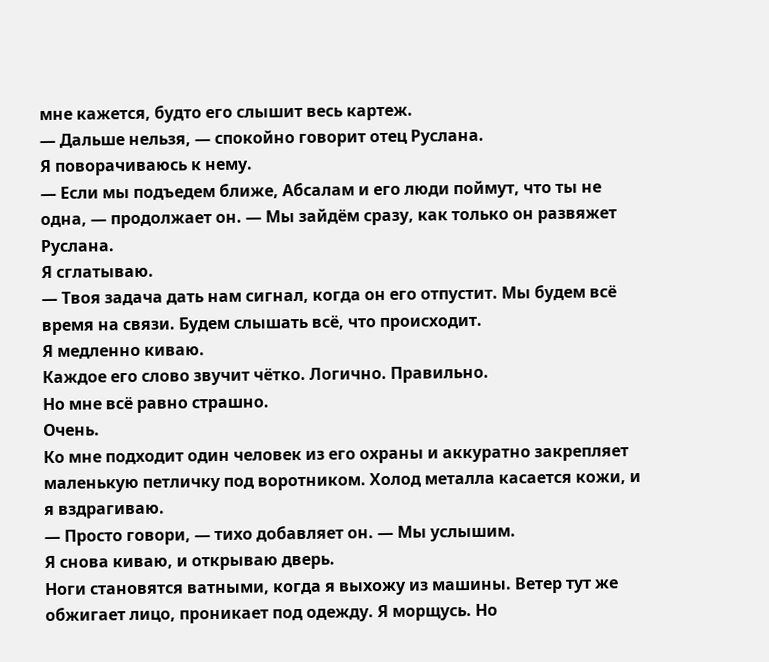мне кажется, будто его слышит весь картеж.
— Дальше нельзя, — спокойно говорит отец Руслана.
Я поворачиваюсь к нему.
— Если мы подъедем ближе, Абсалам и его люди поймут, что ты не одна, — продолжает он. — Мы зайдём сразу, как только он развяжет Руслана.
Я сглатываю.
— Твоя задача дать нам сигнал, когда он его отпустит. Мы будем всё время на связи. Будем слышать всё, что происходит.
Я медленно киваю.
Каждое его слово звучит чётко. Логично. Правильно.
Но мне всё равно страшно.
Очень.
Ко мне подходит один человек из его охраны и аккуратно закрепляет маленькую петличку под воротником. Холод металла касается кожи, и я вздрагиваю.
— Просто говори, — тихо добавляет он. — Мы услышим.
Я снова киваю, и открываю дверь.
Ноги становятся ватными, когда я выхожу из машины. Ветер тут же обжигает лицо, проникает под одежду. Я морщусь. Но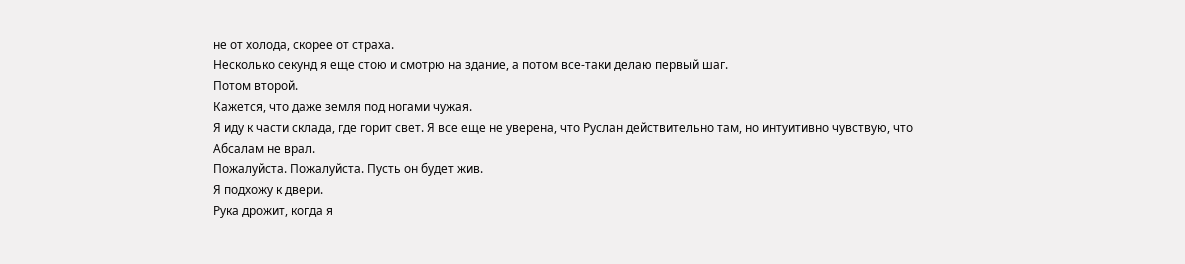не от холода, скорее от страха.
Несколько секунд я еще стою и смотрю на здание, а потом все-таки делаю первый шаг.
Потом второй.
Кажется, что даже земля под ногами чужая.
Я иду к части склада, где горит свет. Я все еще не уверена, что Руслан действительно там, но интуитивно чувствую, что Абсалам не врал.
Пожалуйста. Пожалуйста. Пусть он будет жив.
Я подхожу к двери.
Рука дрожит, когда я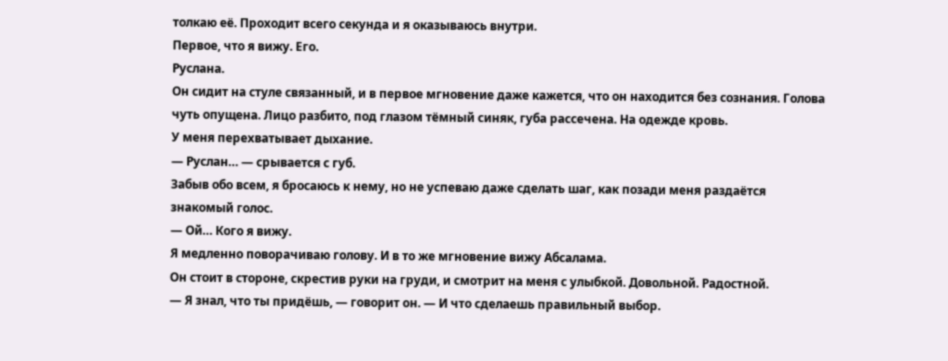толкаю её. Проходит всего секунда и я оказываюсь внутри.
Первое, что я вижу. Его.
Руслана.
Он сидит на стуле связанный, и в первое мгновение даже кажется, что он находится без сознания. Голова чуть опущена. Лицо разбито, под глазом тёмный синяк, губа рассечена. На одежде кровь.
У меня перехватывает дыхание.
— Руслан… — срывается с губ.
Забыв обо всем, я бросаюсь к нему, но не успеваю даже сделать шаг, как позади меня раздаётся знакомый голос.
— Ой… Кого я вижу.
Я медленно поворачиваю голову. И в то же мгновение вижу Абсалама.
Он стоит в стороне, скрестив руки на груди, и смотрит на меня с улыбкой. Довольной. Радостной.
— Я знал, что ты придёшь, — говорит он. — И что сделаешь правильный выбор.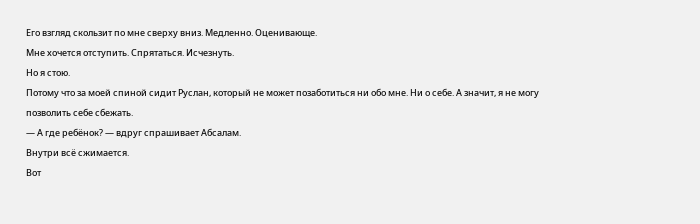Его взгляд скользит по мне сверху вниз. Медленно. Оценивающе.
Мне хочется отступить. Спрятаться. Исчезнуть.
Но я стою.
Потому что за моей спиной сидит Руслан, который не может позаботиться ни обо мне. Ни о себе. А значит, я не могу позволить себе сбежать.
— А где ребёнок? — вдруг спрашивает Абсалам.
Внутри всё сжимается.
Вот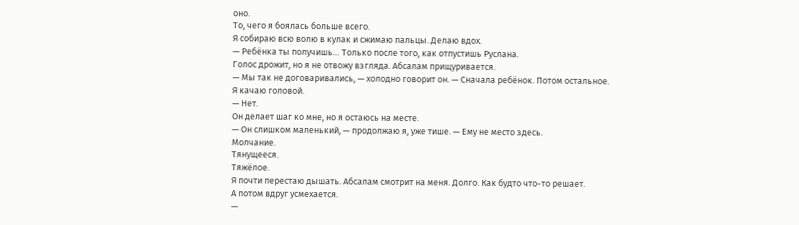оно.
То, чего я боялась больше всего.
Я собираю всю волю в кулак и сжимаю пальцы. Делаю вдох.
— Ребёнка ты получишь… Только после того, как отпустишь Руслана.
Голос дрожит, но я не отвожу взгляда. Абсалам прищуривается.
— Мы так не договаривались, — холодно говорит он. — Сначала ребёнок. Потом остальное.
Я качаю головой.
— Нет.
Он делает шаг ко мне, но я остаюсь на месте.
— Он слишком маленький, — продолжаю я, уже тише. — Ему не место здесь.
Молчание.
Тянущееся.
Тяжёлое.
Я почти перестаю дышать. Абсалам смотрит на меня. Долго. Как будто что-то решает.
А потом вдруг усмехается.
—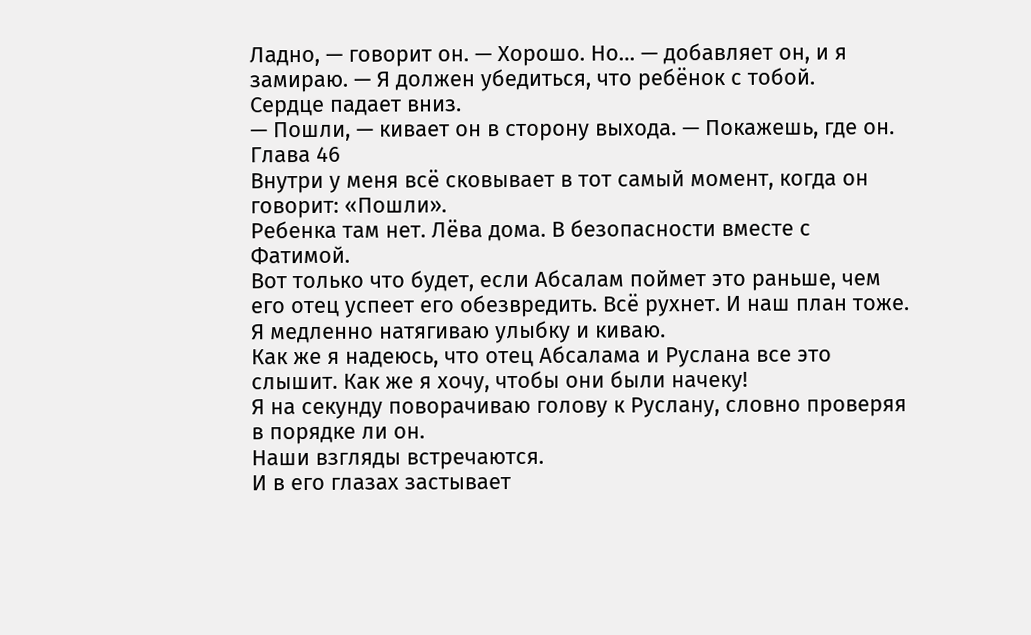Ладно, — говорит он. — Хорошо. Но… — добавляет он, и я замираю. — Я должен убедиться, что ребёнок с тобой.
Сердце падает вниз.
— Пошли, — кивает он в сторону выхода. — Покажешь, где он.
Глава 46
Внутри у меня всё сковывает в тот самый момент, когда он говорит: «Пошли».
Ребенка там нет. Лёва дома. В безопасности вместе с Фатимой.
Вот только что будет, если Абсалам поймет это раньше, чем его отец успеет его обезвредить. Всё рухнет. И наш план тоже.
Я медленно натягиваю улыбку и киваю.
Как же я надеюсь, что отец Абсалама и Руслана все это слышит. Как же я хочу, чтобы они были начеку!
Я на секунду поворачиваю голову к Руслану, словно проверяя в порядке ли он.
Наши взгляды встречаются.
И в его глазах застывает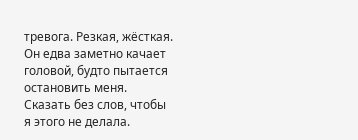тревога. Резкая, жёсткая. Он едва заметно качает головой, будто пытается остановить меня. Сказать без слов, чтобы я этого не делала.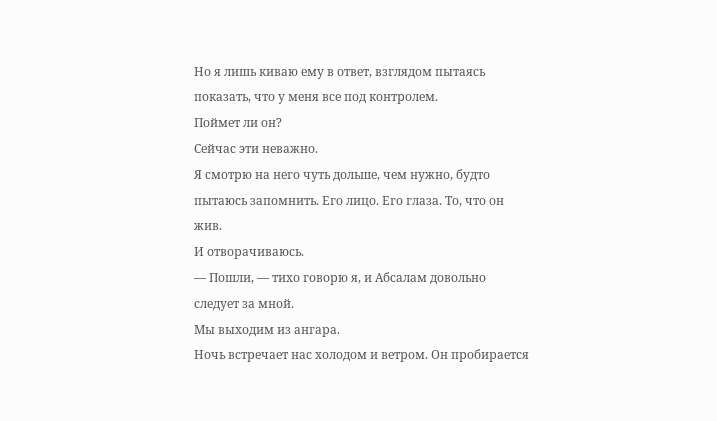Но я лишь киваю ему в ответ, взглядом пытаясь показать, что у меня все под контролем.
Поймет ли он?
Сейчас эти неважно.
Я смотрю на него чуть дольше, чем нужно, будто пытаюсь запомнить. Его лицо. Его глаза. То, что он жив.
И отворачиваюсь.
— Пошли, — тихо говорю я, и Абсалам довольно следует за мной.
Мы выходим из ангара.
Ночь встречает нас холодом и ветром. Он пробирается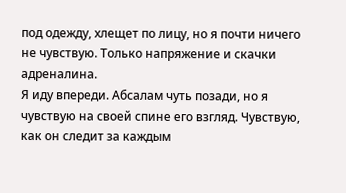под одежду, хлещет по лицу, но я почти ничего не чувствую. Только напряжение и скачки адреналина.
Я иду впереди. Абсалам чуть позади, но я чувствую на своей спине его взгляд. Чувствую, как он следит за каждым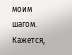моим шагом.
Кажется,